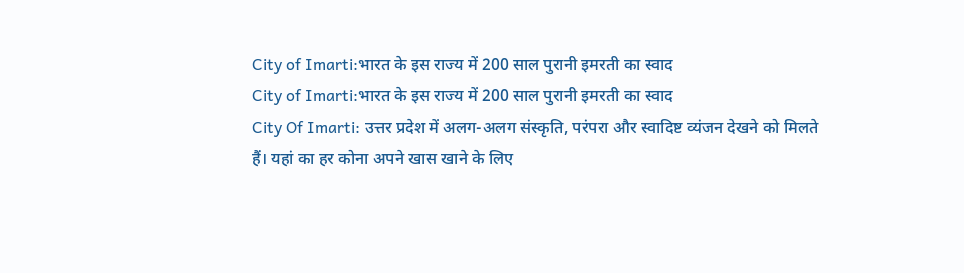City of Imarti:भारत के इस राज्य में 200 साल पुरानी इमरती का स्वाद
City of Imarti:भारत के इस राज्य में 200 साल पुरानी इमरती का स्वाद
City Of Imarti: उत्तर प्रदेश में अलग-अलग संस्कृति, परंपरा और स्वादिष्ट व्यंजन देखने को मिलते हैं। यहां का हर कोना अपने खास खाने के लिए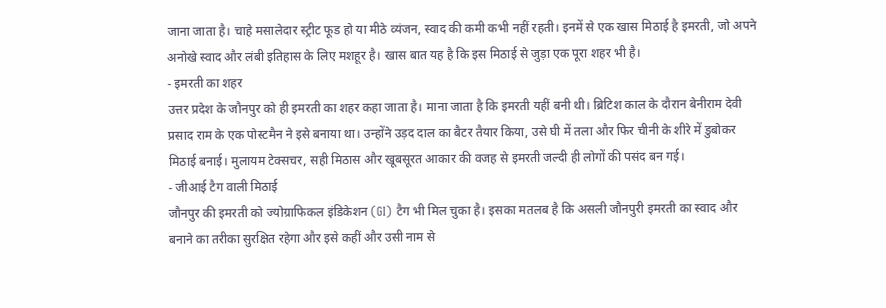जाना जाता है। चाहे मसालेदार स्ट्रीट फूड हो या मीठे व्यंजन, स्वाद की कमी कभी नहीं रहती। इनमें से एक खास मिठाई है इमरती, जो अपने अनोखे स्वाद और लंबी इतिहास के लिए मशहूर है। खास बात यह है कि इस मिठाई से जुड़ा एक पूरा शहर भी है।
- इमरती का शहर
उत्तर प्रदेश के जौनपुर को ही इमरती का शहर कहा जाता है। माना जाता है कि इमरती यहीं बनी थी। ब्रिटिश काल के दौरान बेनीराम देवी प्रसाद राम के एक पोस्टमैन ने इसे बनाया था। उन्होंने उड़द दाल का बैटर तैयार किया, उसे घी में तला और फिर चीनी के शीरे में डुबोकर मिठाई बनाई। मुलायम टेक्सचर, सही मिठास और खूबसूरत आकार की वजह से इमरती जल्दी ही लोगों की पसंद बन गई।
- जीआई टैग वाली मिठाई
जौनपुर की इमरती को ज्योग्राफिकल इंडिकेशन (GI) टैग भी मिल चुका है। इसका मतलब है कि असली जौनपुरी इमरती का स्वाद और बनाने का तरीका सुरक्षित रहेगा और इसे कहीं और उसी नाम से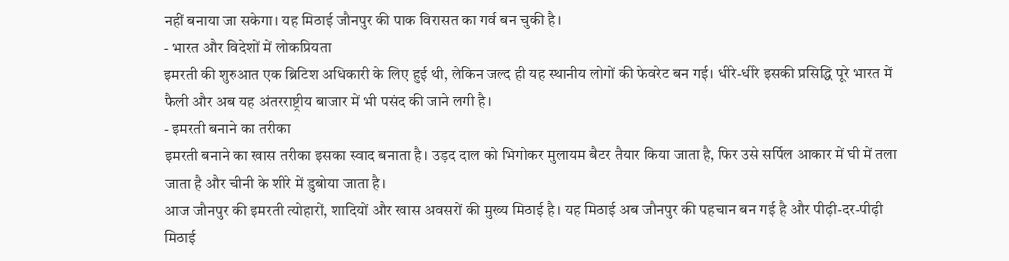नहीं बनाया जा सकेगा। यह मिठाई जौनपुर की पाक विरासत का गर्व बन चुकी है।
- भारत और विदेशों में लोकप्रियता
इमरती की शुरुआत एक ब्रिटिश अधिकारी के लिए हुई थी, लेकिन जल्द ही यह स्थानीय लोगों की फेवरेट बन गई। धीरे-धीरे इसकी प्रसिद्धि पूरे भारत में फैली और अब यह अंतरराष्ट्रीय बाजार में भी पसंद की जाने लगी है।
- इमरती बनाने का तरीका
इमरती बनाने का खास तरीका इसका स्वाद बनाता है। उड़द दाल को भिगोकर मुलायम बैटर तैयार किया जाता है, फिर उसे सर्पिल आकार में घी में तला जाता है और चीनी के शीरे में डुबोया जाता है।
आज जौनपुर की इमरती त्योहारों, शादियों और खास अवसरों की मुख्य मिठाई है। यह मिठाई अब जौनपुर की पहचान बन गई है और पीढ़ी-दर-पीढ़ी मिठाई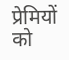प्रेमियों को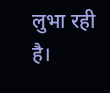लुभा रही है।